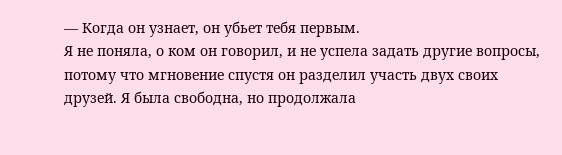— Когда он узнает, он убьет тебя первым.
Я не поняла, о ком он говорил, и не успела задать другие вопросы, потому что мгновение спустя он разделил участь двух своих друзей. Я была свободна, но продолжала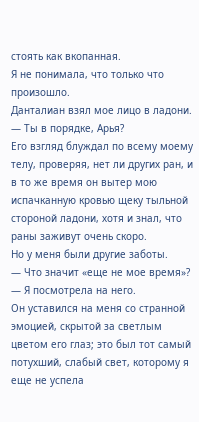стоять как вкопанная.
Я не понимала, что только что произошло.
Данталиан взял мое лицо в ладони. — Ты в порядке, Арья?
Его взгляд блуждал по всему моему телу, проверяя, нет ли других ран, и в то же время он вытер мою испачканную кровью щеку тыльной стороной ладони, хотя и знал, что раны заживут очень скоро.
Но у меня были другие заботы.
— Что значит «еще не мое время»? — Я посмотрела на него.
Он уставился на меня со странной эмоцией, скрытой за светлым цветом его глаз; это был тот самый потухший, слабый свет, которому я еще не успела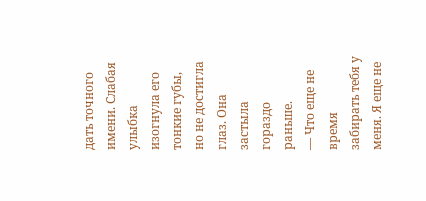дать точного имени. Слабая улыбка изогнула его тонкие губы, но не достигла глаз. Она застыла гораздо раньше.
— Что еще не время забирать тебя у меня. Я еще не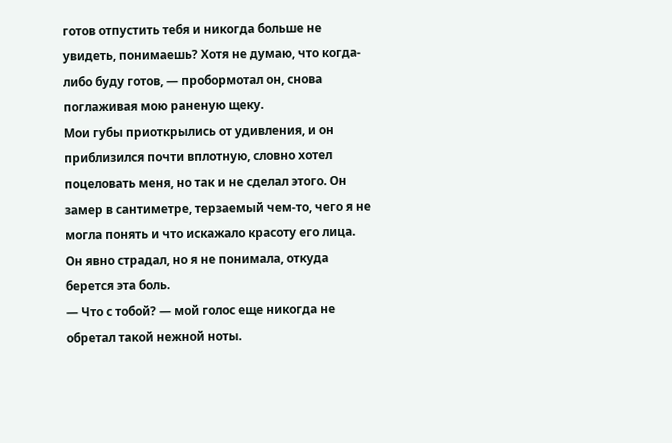готов отпустить тебя и никогда больше не увидеть, понимаешь? Хотя не думаю, что когда-либо буду готов, — пробормотал он, снова поглаживая мою раненую щеку.
Мои губы приоткрылись от удивления, и он приблизился почти вплотную, словно хотел поцеловать меня, но так и не сделал этого. Он замер в сантиметре, терзаемый чем-то, чего я не могла понять и что искажало красоту его лица.
Он явно страдал, но я не понимала, откуда берется эта боль.
— Что с тобой? — мой голос еще никогда не обретал такой нежной ноты.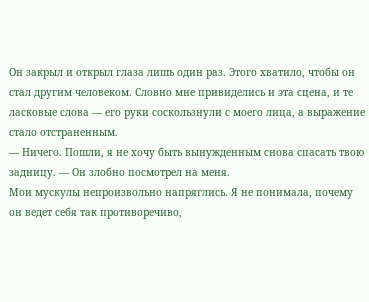Он закрыл и открыл глаза лишь один раз. Этого хватило, чтобы он стал другим человеком. Словно мне привиделись и эта сцена, и те ласковые слова — его руки соскользнули с моего лица, а выражение стало отстраненным.
— Ничего. Пошли, я не хочу быть вынужденным снова спасать твою задницу. — Он злобно посмотрел на меня.
Мои мускулы непроизвольно напряглись. Я не понимала, почему он ведет себя так противоречиво,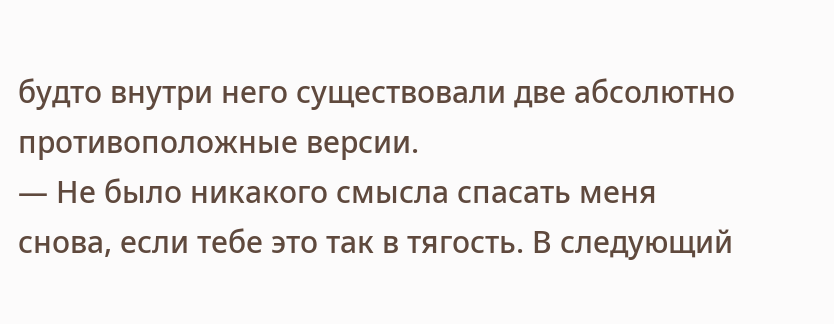будто внутри него существовали две абсолютно противоположные версии.
— Не было никакого смысла спасать меня снова, если тебе это так в тягость. В следующий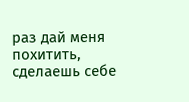раз дай меня похитить, сделаешь себе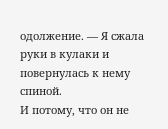одолжение. — Я сжала руки в кулаки и повернулась к нему спиной.
И потому, что он не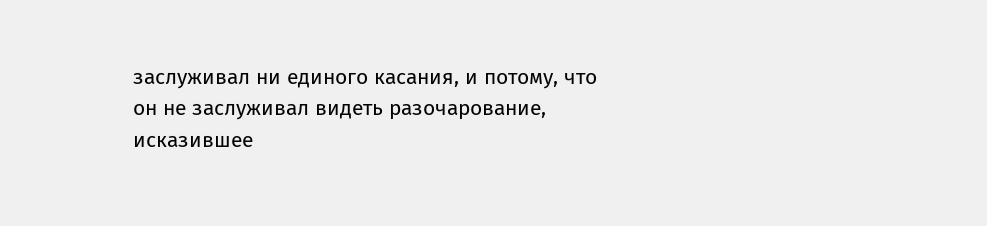заслуживал ни единого касания, и потому, что он не заслуживал видеть разочарование, исказившее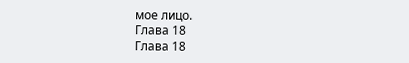мое лицо.
Глава 18
Глава 18